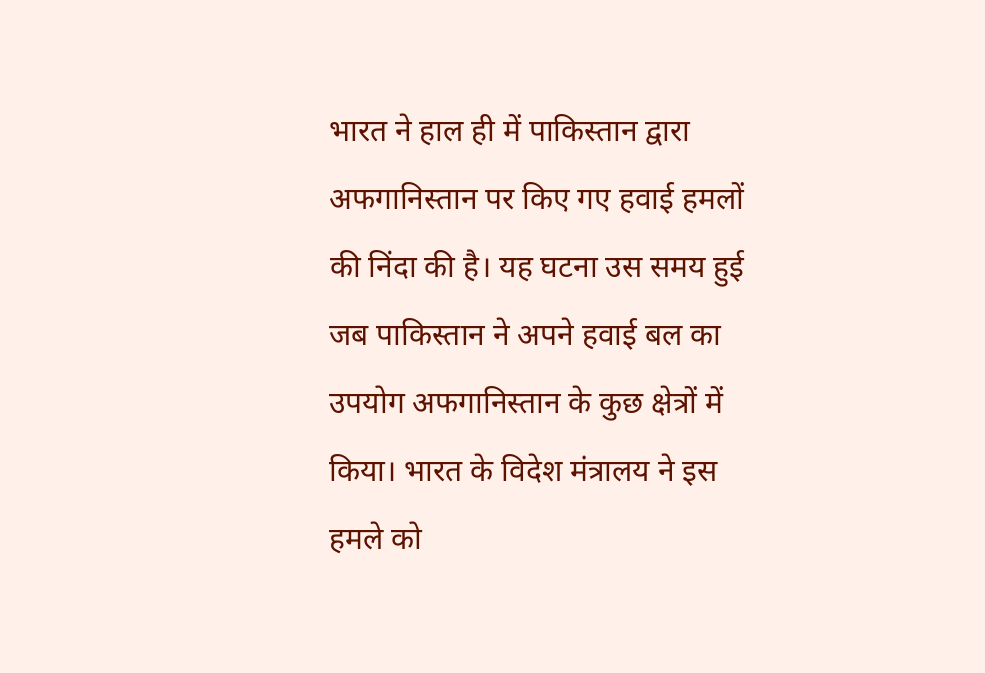भारत ने हाल ही में पाकिस्तान द्वारा अफगानिस्तान पर किए गए हवाई हमलों की निंदा की है। यह घटना उस समय हुई जब पाकिस्तान ने अपने हवाई बल का उपयोग अफगानिस्तान के कुछ क्षेत्रों में किया। भारत के विदेश मंत्रालय ने इस हमले को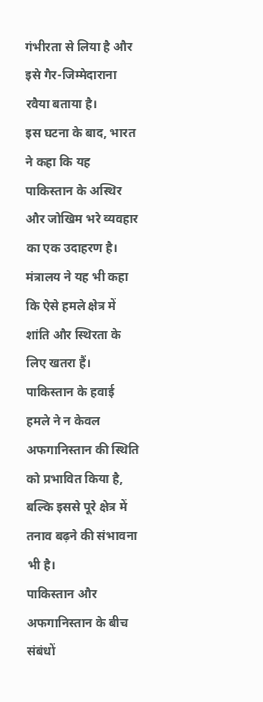गंभीरता से लिया है और इसे गैर-जिम्मेदाराना रवैया बताया है।
इस घटना के बाद, भारत ने कहा कि यह पाकिस्तान के अस्थिर और जोखिम भरे व्यवहार का एक उदाहरण है। मंत्रालय ने यह भी कहा कि ऐसे हमले क्षेत्र में शांति और स्थिरता के लिए खतरा हैं। पाकिस्तान के हवाई हमले ने न केवल अफगानिस्तान की स्थिति को प्रभावित किया है, बल्कि इससे पूरे क्षेत्र में तनाव बढ़ने की संभावना भी है।
पाकिस्तान और अफगानिस्तान के बीच संबंधों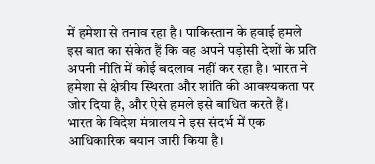में हमेशा से तनाव रहा है। पाकिस्तान के हवाई हमले इस बात का संकेत हैं कि वह अपने पड़ोसी देशों के प्रति अपनी नीति में कोई बदलाव नहीं कर रहा है। भारत ने हमेशा से क्षेत्रीय स्थिरता और शांति की आवश्यकता पर जोर दिया है, और ऐसे हमले इसे बाधित करते हैं।
भारत के विदेश मंत्रालय ने इस संदर्भ में एक आधिकारिक बयान जारी किया है।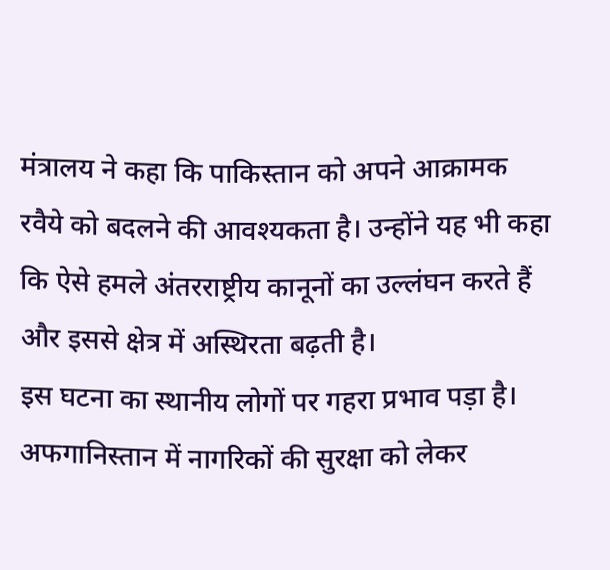मंत्रालय ने कहा कि पाकिस्तान को अपने आक्रामक रवैये को बदलने की आवश्यकता है। उन्होंने यह भी कहा कि ऐसे हमले अंतरराष्ट्रीय कानूनों का उल्लंघन करते हैं और इससे क्षेत्र में अस्थिरता बढ़ती है।
इस घटना का स्थानीय लोगों पर गहरा प्रभाव पड़ा है। अफगानिस्तान में नागरिकों की सुरक्षा को लेकर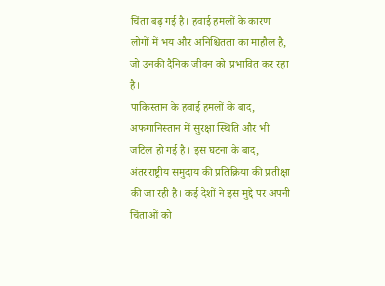चिंता बढ़ गई है। हवाई हमलों के कारण लोगों में भय और अनिश्चितता का माहौल है, जो उनकी दैनिक जीवन को प्रभावित कर रहा है।
पाकिस्तान के हवाई हमलों के बाद, अफगानिस्तान में सुरक्षा स्थिति और भी जटिल हो गई है। इस घटना के बाद, अंतरराष्ट्रीय समुदाय की प्रतिक्रिया की प्रतीक्षा की जा रही है। कई देशों ने इस मुद्दे पर अपनी चिंताओं को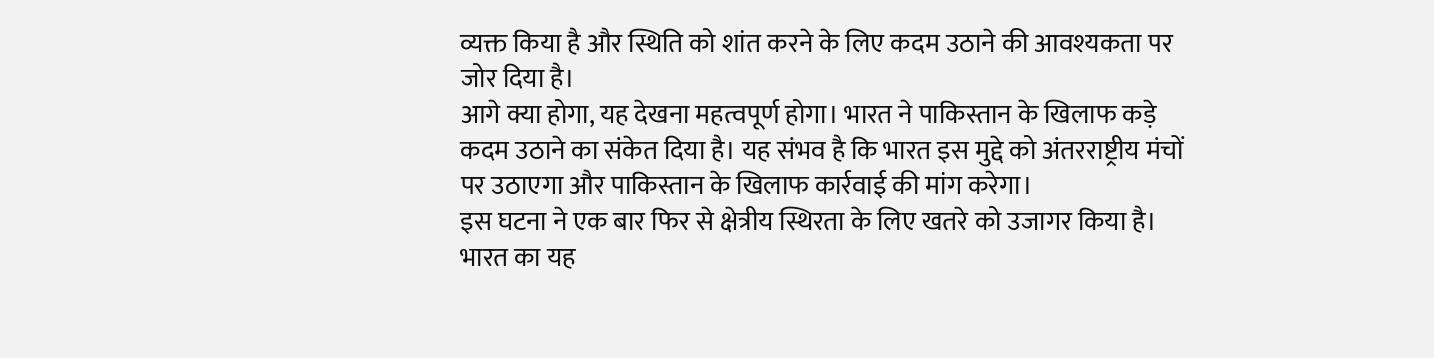व्यक्त किया है और स्थिति को शांत करने के लिए कदम उठाने की आवश्यकता पर जोर दिया है।
आगे क्या होगा, यह देखना महत्वपूर्ण होगा। भारत ने पाकिस्तान के खिलाफ कड़े कदम उठाने का संकेत दिया है। यह संभव है कि भारत इस मुद्दे को अंतरराष्ट्रीय मंचों पर उठाएगा और पाकिस्तान के खिलाफ कार्रवाई की मांग करेगा।
इस घटना ने एक बार फिर से क्षेत्रीय स्थिरता के लिए खतरे को उजागर किया है। भारत का यह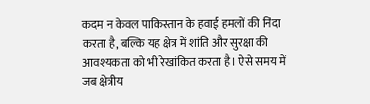कदम न केवल पाकिस्तान के हवाई हमलों की निंदा करता है, बल्कि यह क्षेत्र में शांति और सुरक्षा की आवश्यकता को भी रेखांकित करता है। ऐसे समय में जब क्षेत्रीय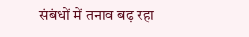संबंधों में तनाव बढ़ रहा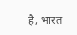है, भारत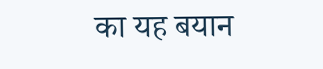का यह बयान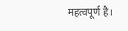महत्वपूर्ण है।